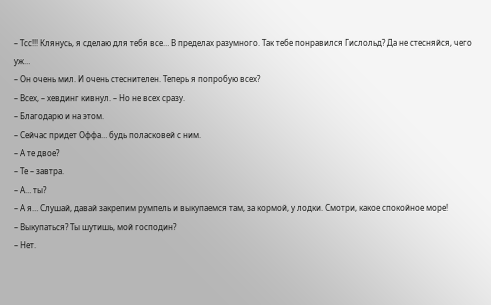– Тсс!!! Клянусь, я сделаю для тебя все… В пределах разумного. Так тебе понравился Гислольд? Да не стесняйся, чего уж…
– Он очень мил. И очень стеснителен. Теперь я попробую всех?
– Всех, – хевдинг кивнул. – Но не всех сразу.
– Благодарю и на этом.
– Сейчас придет Оффа… будь поласковей с ним.
– А те двое?
– Те – завтра.
– А… ты?
– А я… Слушай, давай закрепим румпель и выкупаемся там, за кормой, у лодки. Смотри, какое спокойное море!
– Выкупаться? Ты шутишь, мой господин?
– Нет.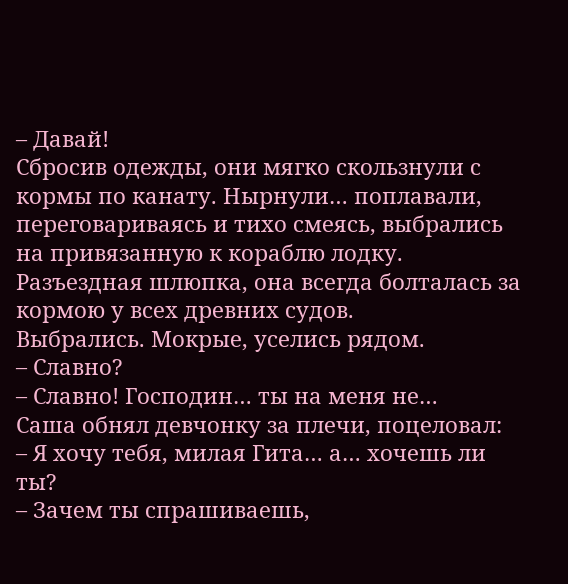– Давай!
Сбросив одежды, они мягко скользнули с кормы по канату. Нырнули… поплавали, переговариваясь и тихо смеясь, выбрались на привязанную к кораблю лодку. Разъездная шлюпка, она всегда болталась за кормою у всех древних судов.
Выбрались. Мокрые, уселись рядом.
– Славно?
– Славно! Господин… ты на меня не…
Саша обнял девчонку за плечи, поцеловал:
– Я хочу тебя, милая Гита… а… хочешь ли ты?
– Зачем ты спрашиваешь,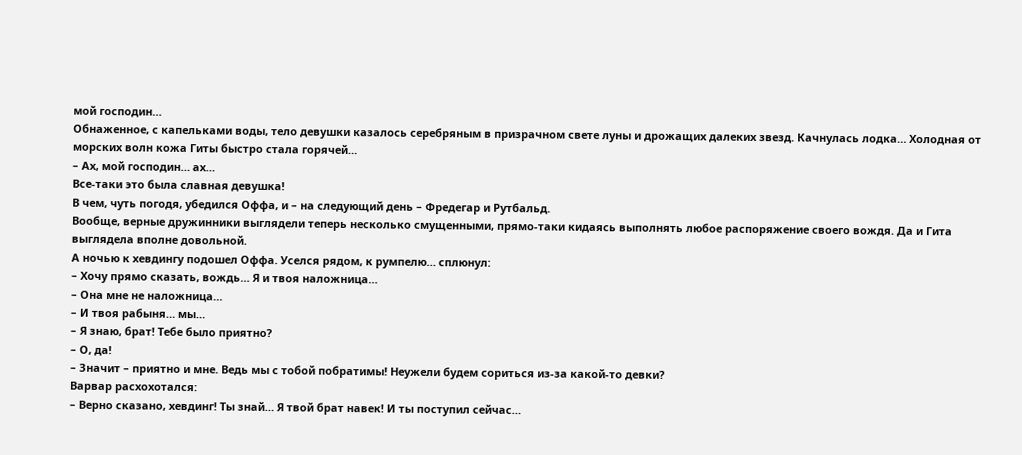мой господин…
Обнаженное, с капельками воды, тело девушки казалось серебряным в призрачном свете луны и дрожащих далеких звезд. Качнулась лодка… Холодная от морских волн кожа Гиты быстро стала горячей…
– Ах, мой господин… ах…
Все-таки это была славная девушка!
В чем, чуть погодя, убедился Оффа, и – на следующий день – Фредегар и Рутбальд.
Вообще, верные дружинники выглядели теперь несколько смущенными, прямо-таки кидаясь выполнять любое распоряжение своего вождя. Да и Гита выглядела вполне довольной.
А ночью к хевдингу подошел Оффа. Уселся рядом, к румпелю… сплюнул:
– Хочу прямо сказать, вождь… Я и твоя наложница…
– Она мне не наложница…
– И твоя рабыня… мы…
– Я знаю, брат! Тебе было приятно?
– О, да!
– Значит – приятно и мне. Ведь мы с тобой побратимы! Неужели будем сориться из-за какой-то девки?
Варвар расхохотался:
– Верно сказано, хевдинг! Ты знай… Я твой брат навек! И ты поступил сейчас…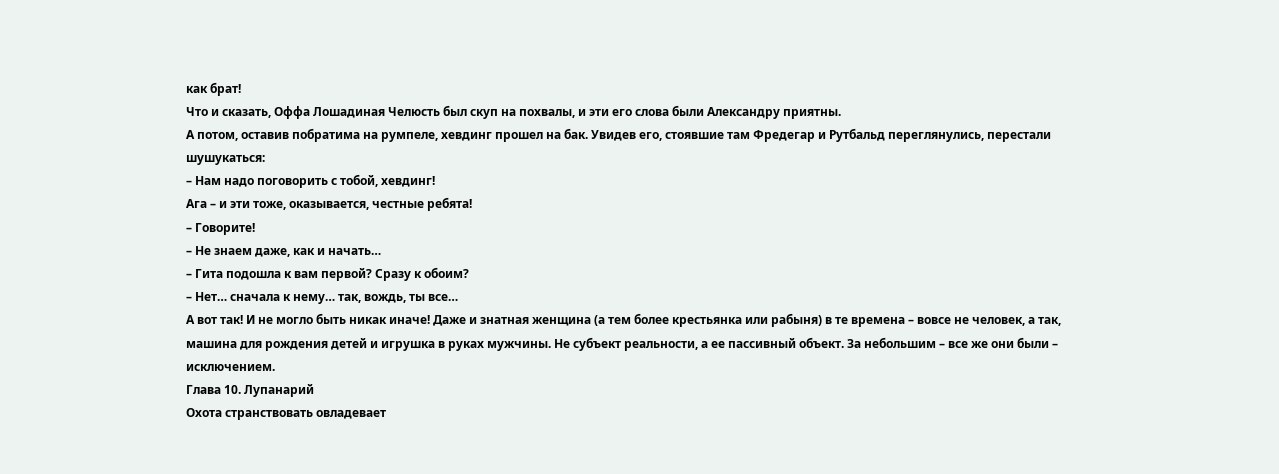как брат!
Что и сказать, Оффа Лошадиная Челюсть был скуп на похвалы, и эти его слова были Александру приятны.
А потом, оставив побратима на румпеле, хевдинг прошел на бак. Увидев его, стоявшие там Фредегар и Рутбальд переглянулись, перестали шушукаться:
– Нам надо поговорить с тобой, хевдинг!
Ага – и эти тоже, оказывается, честные ребята!
– Говорите!
– Не знаем даже, как и начать…
– Гита подошла к вам первой? Сразу к обоим?
– Нет… сначала к нему… так, вождь, ты все…
А вот так! И не могло быть никак иначе! Даже и знатная женщина (а тем более крестьянка или рабыня) в те времена – вовсе не человек, а так, машина для рождения детей и игрушка в руках мужчины. Не субъект реальности, а ее пассивный объект. За небольшим – все же они были – исключением.
Глава 10. Лупанарий
Охота странствовать овладевает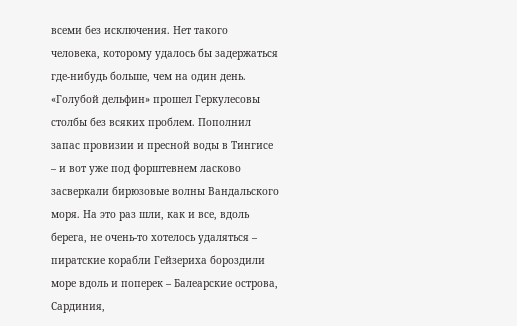всеми без исключения. Нет такого человека, которому удалось бы задержаться где-нибудь больше, чем на один день.
«Голубой дельфин» прошел Геркулесовы столбы без всяких проблем. Пополнил запас провизии и пресной воды в Тингисе – и вот уже под форштевнем ласково засверкали бирюзовые волны Вандальского моря. На это раз шли, как и все, вдоль берега, не очень-то хотелось удаляться – пиратские корабли Гейзериха бороздили море вдоль и поперек – Балеарские острова, Сардиния,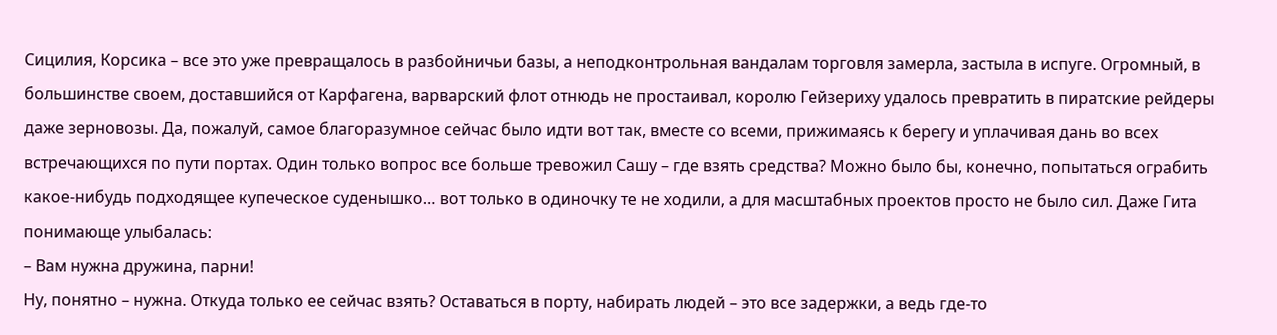Сицилия, Корсика – все это уже превращалось в разбойничьи базы, а неподконтрольная вандалам торговля замерла, застыла в испуге. Огромный, в большинстве своем, доставшийся от Карфагена, варварский флот отнюдь не простаивал, королю Гейзериху удалось превратить в пиратские рейдеры даже зерновозы. Да, пожалуй, самое благоразумное сейчас было идти вот так, вместе со всеми, прижимаясь к берегу и уплачивая дань во всех встречающихся по пути портах. Один только вопрос все больше тревожил Сашу – где взять средства? Можно было бы, конечно, попытаться ограбить какое-нибудь подходящее купеческое суденышко… вот только в одиночку те не ходили, а для масштабных проектов просто не было сил. Даже Гита понимающе улыбалась:
– Вам нужна дружина, парни!
Ну, понятно – нужна. Откуда только ее сейчас взять? Оставаться в порту, набирать людей – это все задержки, а ведь где-то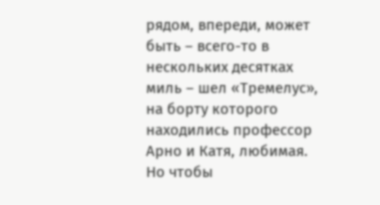рядом, впереди, может быть – всего-то в нескольких десятках миль – шел «Тремелус», на борту которого находились профессор Арно и Катя, любимая. Но чтобы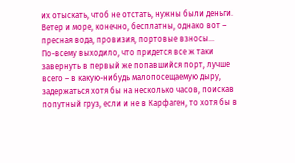их отыскать, чтоб не отстать, нужны были деньги. Ветер и море, конечно, бесплатны, однако вот – пресная вода, провизия, портовые взносы…
По-всему выходило, что придется все ж таки завернуть в первый же попавшийся порт, лучше всего – в какую-нибудь малопосещаемую дыру, задержаться хотя бы на несколько часов, поискав попутный груз, если и не в Карфаген, то хотя бы в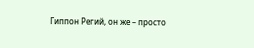Гиппон Регий, он же – просто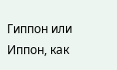Гиппон или Иппон, как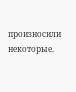произносили некоторые.